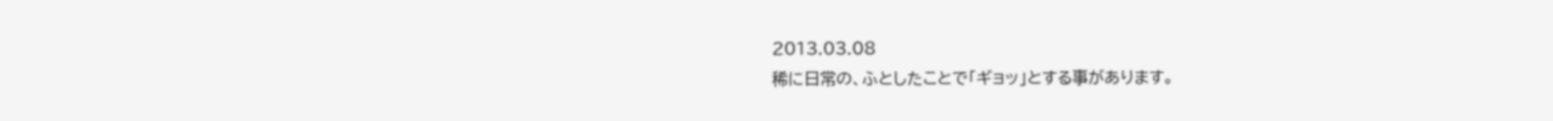2013.03.08
稀に日常の、ふとしたことで「ギョッ」とする事があります。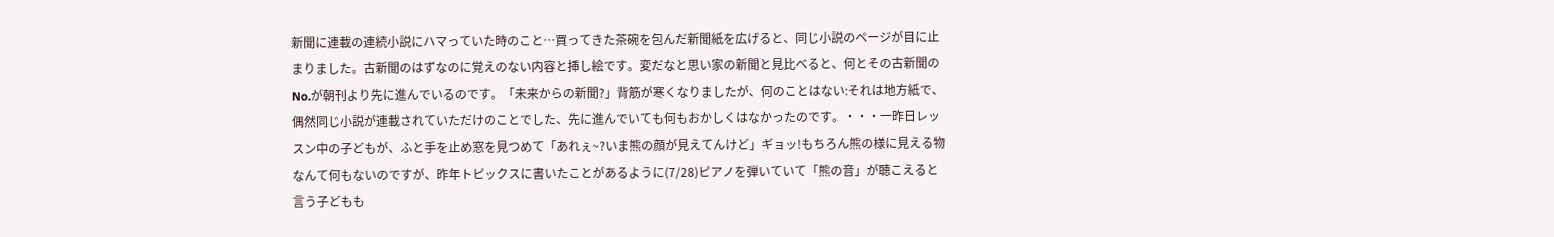新聞に連載の連続小説にハマっていた時のこと…買ってきた茶碗を包んだ新聞紙を広げると、同じ小説のページが目に止まりました。古新聞のはずなのに覚えのない内容と挿し絵です。変だなと思い家の新聞と見比べると、何とその古新聞のNo.が朝刊より先に進んでいるのです。「未来からの新聞?」背筋が寒くなりましたが、何のことはない:それは地方紙で、偶然同じ小説が連載されていただけのことでした、先に進んでいても何もおかしくはなかったのです。・・・一昨日レッスン中の子どもが、ふと手を止め窓を見つめて「あれぇ~?いま熊の顔が見えてんけど」ギョッ!もちろん熊の様に見える物なんて何もないのですが、昨年トピックスに書いたことがあるように(7/28)ピアノを弾いていて「熊の音」が聴こえると言う子どもも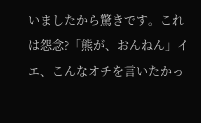いましたから驚きです。これは怨念?「熊が、おんねん」イエ、こんなオチを言いたかっ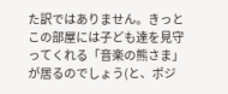た訳ではありません。きっとこの部屋には子ども達を見守ってくれる「音楽の熊さま」が居るのでしょう(と、ポジ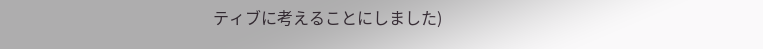ティブに考えることにしました)